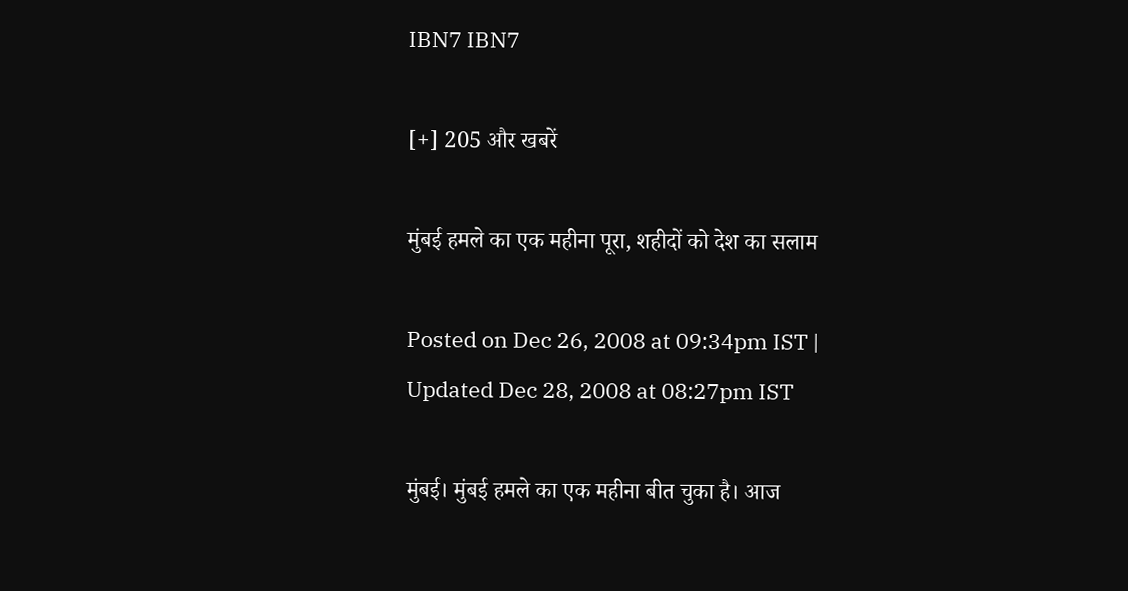IBN7 IBN7

[+] 205 और खबरें

मुंबई हमले का एक महीना पूरा, शहीदों को देश का सलाम

Posted on Dec 26, 2008 at 09:34pm IST | Updated Dec 28, 2008 at 08:27pm IST

मुंबई। मुंबई हमले का एक महीना बीत चुका है। आज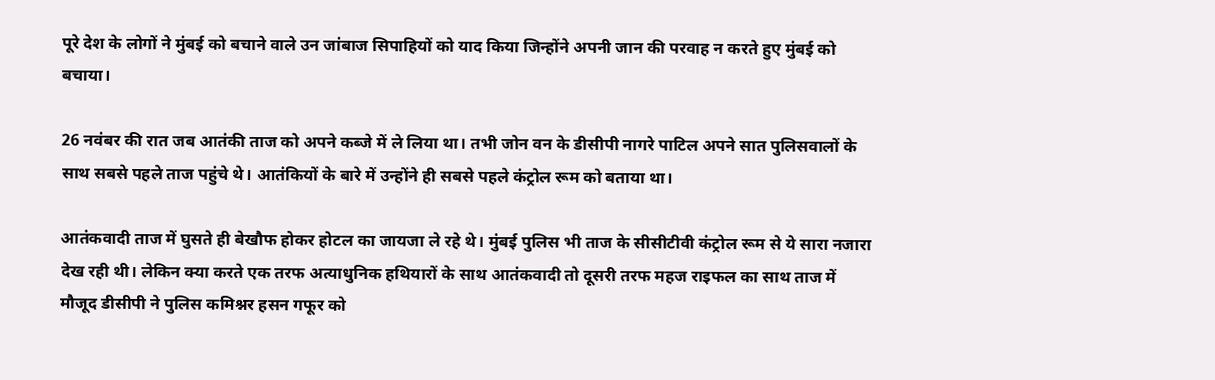पूरे देश के लोगों ने मुंबई को बचाने वाले उन जांबाज सिपाहियों को याद किया जिन्होंने अपनी जान की परवाह न करते हुए मुंबई को बचाया।

26 नवंबर की रात जब आतंकी ताज को अपने कब्जे में ले लिया था। तभी जोन वन के डीसीपी नागरे पाटिल अपने सात पुलिसवालों के साथ सबसे पहले ताज पहुंचे थे। आतंकियों के बारे में उन्होंने ही सबसे पहले कंट्रोल रूम को बताया था।

आतंकवादी ताज में घुसते ही बेखौफ होकर होटल का जायजा ले रहे थे। मुंबई पुलिस भी ताज के सीसीटीवी कंट्रोल रूम से ये सारा नजारा देख रही थी। लेकिन क्या करते एक तरफ अत्याधुनिक हथियारों के साथ आतंकवादी तो दूसरी तरफ महज राइफल का साथ ताज में मौजूद डीसीपी ने पुलिस कमिश्नर हसन गफूर को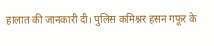हालात की जानकारी दी। पुलिस कमिश्नर हसन गफूर के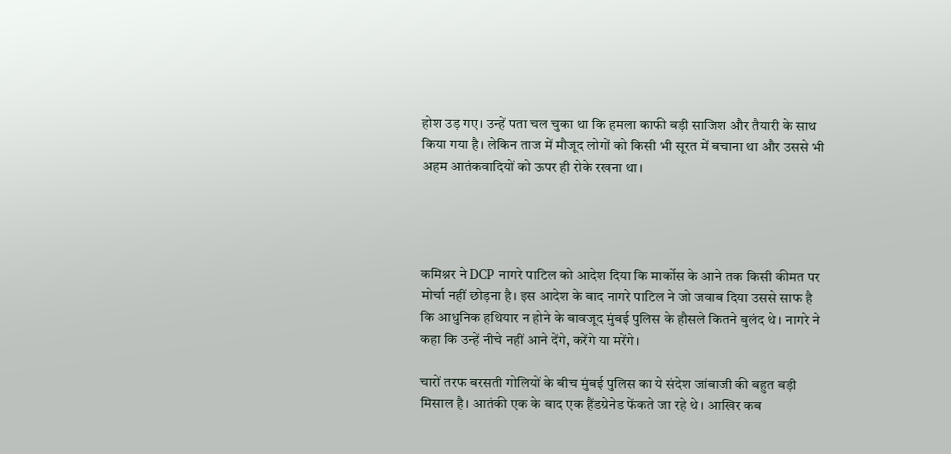होश उड़ गए। उन्हें पता चल चुका था कि हमला काफी बड़ी साजिश और तैयारी के साथ किया गया है। लेकिन ताज में मौजूद लोगों को किसी भी सूरत में बचाना था और उससे भी अहम आतंकवादियों को ऊपर ही रोके रखना था।




कमिश्नर ने DCP नागरे पाटिल को आदेश दिया कि मार्कोस के आने तक किसी कीमत पर मोर्चा नहीं छोड़ना है। इस आदेश के बाद नागरे पाटिल ने जो जवाब दिया उससे साफ है कि आधुनिक हथियार न होने के बावजूद मुंबई पुलिस के हौसले कितने बुलंद थे। नागरे ने कहा कि उन्हें नीचे नहीं आने देंगे, करेंगे या मरेंगे।

चारों तरफ बरसती गोलियों के बीच मुंबई पुलिस का ये संदेश जांबाजी की बहुत बड़ी मिसाल है। आतंकी एक के बाद एक हैंडग्रेनेड फेंकते जा रहे थे। आखिर कब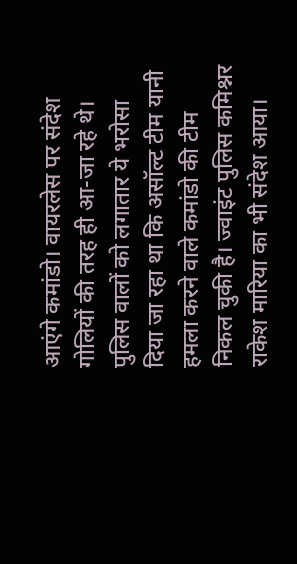आएंगे कमांडो। वायरलेस पर संदेश गोलियों की तरह ही आ-जा रहे थे। पुलिस वालों को लगातार ये भरोसा दिया जा रहा था कि असॉल्ट टीम यानी हमला करने वाले कमांडो की टीम निकल चुकी है। ज्वाइंट पुलिस कमिश्नर राकेश मारिया का भी संदेश आया।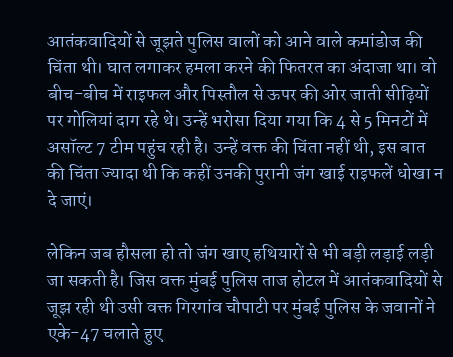आतंकवादियों से जूझते पुलिस वालों को आने वाले कमांडोज की चिंता थी। घात लगाकर हमला करने की फितरत का अंदाजा था। वो बीच-बीच में राइफल और पिस्तौल से ऊपर की ओर जाती सीढ़ियों पर गोलियां दाग रहे थे। उन्हें भरोसा दिया गया कि 4 से 5 मिनटों में असॉल्ट 7 टीम पहुंच रही है। उन्हें वक्त की चिंता नहीं थी, इस बात की चिंता ज्यादा थी कि कहीं उनकी पुरानी जंग खाई राइफलें धोखा न दे जाएं।

लेकिन जब हौसला हो तो जंग खाए हथियारों से भी बड़ी लड़ाई लड़ी जा सकती है। जिस वक्त मुंबई पुलिस ताज होटल में आतंकवादियों से जूझ रही थी उसी वक्त गिरगांव चौपाटी पर मुंबई पुलिस के जवानों ने एके-47 चलाते हुए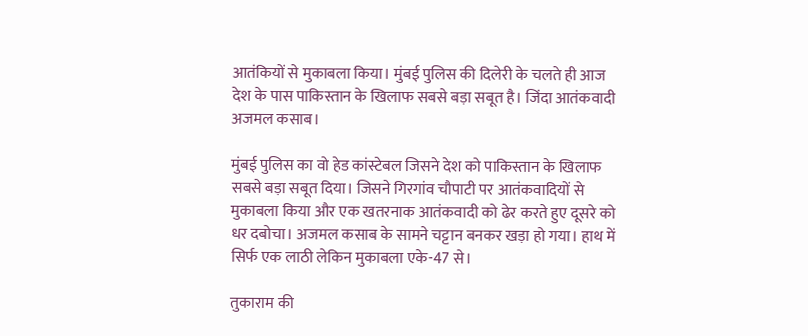आतंकियों से मुकाबला किया। मुंबई पुलिस की दिलेरी के चलते ही आज देश के पास पाकिस्तान के खिलाफ सबसे बड़ा सबूत है। जिंदा आतंकवादी अजमल कसाब।

मुंबई पुलिस का वो हेड कांस्टेबल जिसने देश को पाकिस्तान के खिलाफ सबसे बड़ा सबूत दिया। जिसने गिरगांव चौपाटी पर आतंकवादियों से मुकाबला किया और एक खतरनाक आतंकवादी को ढेर करते हुए दूसरे को धर दबोचा। अजमल कसाब के सामने चट्टान बनकर खड़ा हो गया। हाथ में सिर्फ एक लाठी लेकिन मुकाबला एके-47 से।

तुकाराम की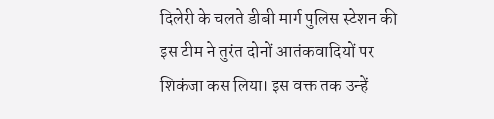दिलेरी के चलते डीबी मार्ग पुलिस स्टेशन की इस टीम ने तुरंत दोनों आतंकवादियों पर शिकंजा कस लिया। इस वक्त तक उन्हें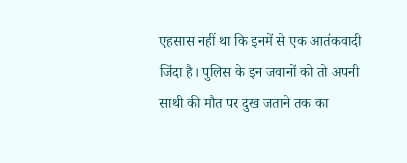एहसास नहीं था कि इनमें से एक आतंकवादी जिंदा है। पुलिस के इन जवानों को तो अपनी साथी की मौत पर दुख जताने तक का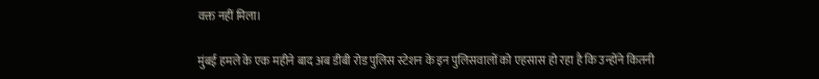वक्त नहीं मिला।

मुंबई हमले के एक महीने बाद अब डीबी रोड पुलिस स्टेशन के इन पुलिसवालों को एहसास हो रहा है कि उन्होंने कितनी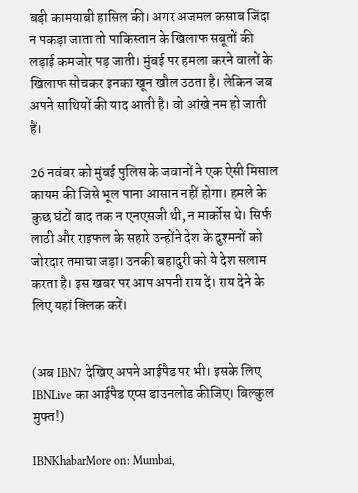बड़ी कामयाबी हासिल की। अगर अजमल कसाब जिंदा न पकड़ा जाता तो पाकिस्तान के खिलाफ सबूतों की लड़ाई कमजोर पड़ जाती। मुंबई पर हमला करने वालों के खिलाफ सोचकर इनका खून खौल उठता है। लेकिन जब अपने साथियों की याद आती है। वो आंखे नम हो जाती हैं।

26 नवंबर को मुंबई पुलिस के जवानों ने एक ऐसी मिसाल कायम की जिसे भूल पाना आसान नहीं होगा। हमले के कुछ घंटों बाद तक न एनएसजी थी, न मार्कोस थे। सिर्फ लाठी और राइफल के सहारे उन्होंने देश के दुश्मनों को जोरदार तमाचा जड़ा। उनकी बहादुरी को ये देश सलाम करता है। इस खबर पर आप अपनी राय दें। राय देने के लिए यहां क्लिक करें।


(अब IBN7 देखिए अपने आईपैड पर भी। इसके लिए IBNLive का आईपैड एप्स डाउनलोड कीजिए। बिल्कुल मुफ्त!)

IBNKhabarMore on: Mumbai,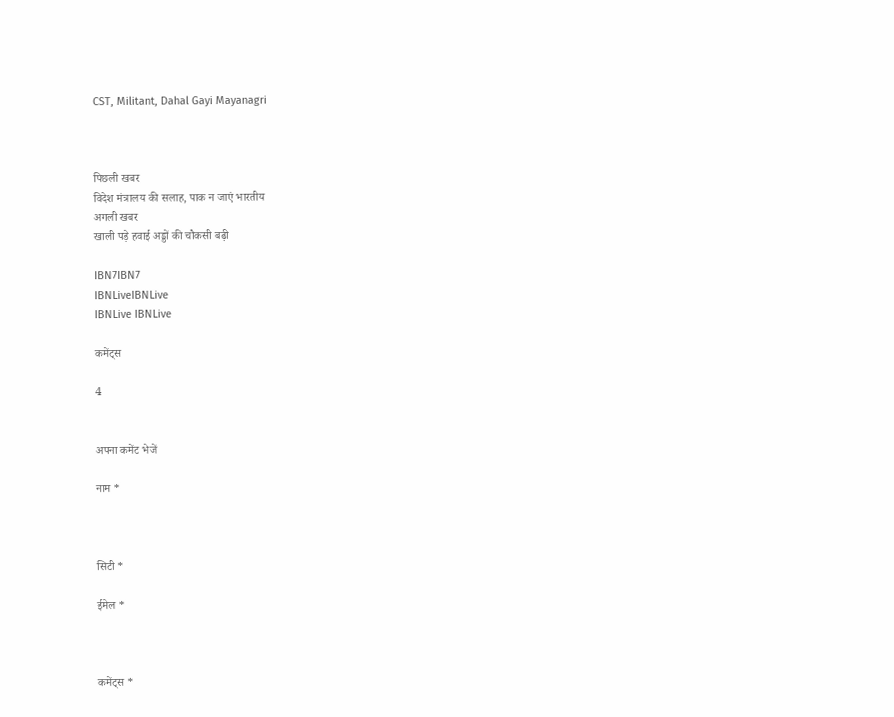CST, Militant, Dahal Gayi Mayanagri



पिछली खबर
विदेश मंत्रालय की सलाह, पाक न जाएं भारतीय
अगली खबर
खाली पड़े हवाई अड्डों की चौकसी बढ़ी

IBN7IBN7
IBNLiveIBNLive
IBNLive IBNLive

कमेंट्स

4


अपना कमेंट भेजें

नाम *



सिटी *

ईमेल *



कमेंट्स *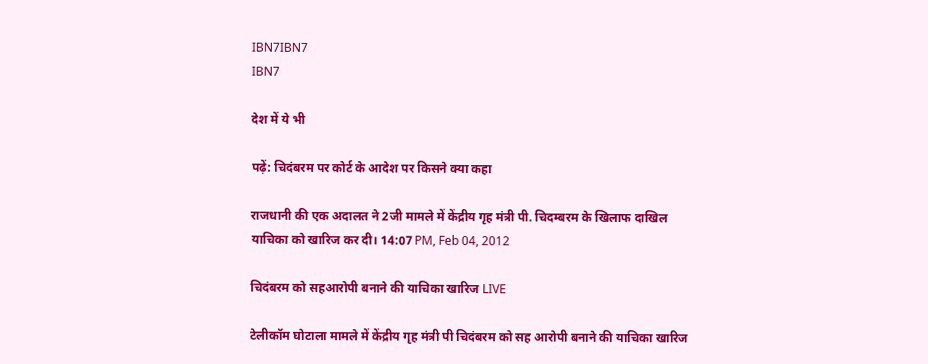IBN7IBN7
IBN7

देश में ये भी

पढ़ें: चिदंबरम पर कोर्ट के आदेश पर किसने क्या कहा

राजधानी की एक अदालत ने 2जी मामले में केंद्रीय गृह मंत्री पी. चिदम्बरम के खिलाफ दाखिल याचिका को खारिज कर दी। 14:07 PM, Feb 04, 2012

चिदंबरम को सहआरोपी बनाने की याचिका खारिज LIVE

टेलीकॉम घोटाला मामले में केंद्रीय गृह मंत्री पी चिदंबरम को सह आरोपी बनाने की याचिका खारिज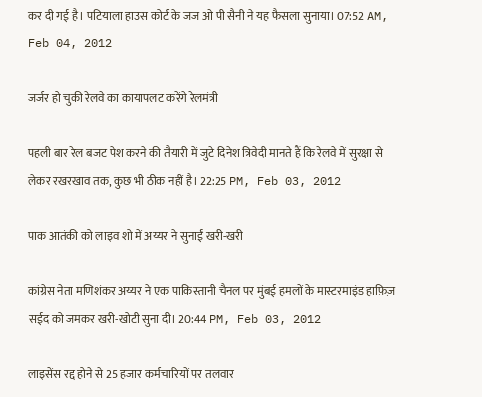कर दी गई है। पटियाला हाउस कोर्ट के जज ओ पी सैनी ने यह फैसला सुनाया। 07:52 AM, Feb 04, 2012

जर्जर हो चुकी रेलवे का कायापलट करेंगे रेलमंत्री

पहली बार रेल बजट पेश करने की तैयारी में जुटे दिनेश त्रिवेदी मानते हैं कि रेलवे में सुरक्षा से लेकर रखरखाव तक, कुछ भी ठीक नहीं है। 22:25 PM, Feb 03, 2012

पाक आतंकी को लाइव शो में अय्यर ने सुनाईं खरी-खरी

कांग्रेस नेता मणिशंकर अय्यर ने एक पाकिस्तानी चैनल पर मुंबई हमलों के मास्टरमाइंड हाफ़िज़ सईद को जमकर खरी-खोटी सुना दी। 20:44 PM, Feb 03, 2012

लाइसेंस रद्द होने से 25 हजार कर्मचारियों पर तलवार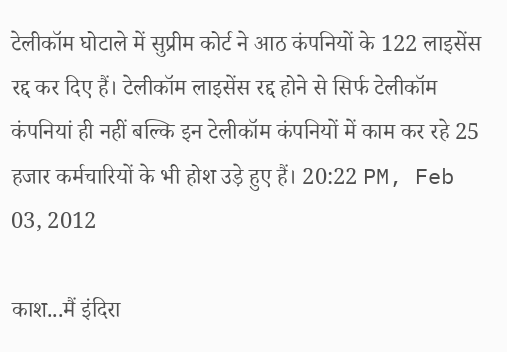टेलीकॉम घोटाले में सुप्रीम कोर्ट ने आठ कंपनियों के 122 लाइसेंस रद्द कर दिए हैं। टेलीकॉम लाइसेंस रद्द होने से सिर्फ टेलीकॉम कंपनियां ही नहीं बल्कि इन टेलीकॉम कंपनियों में काम कर रहे 25 हजार कर्मचारियों के भी होश उड़े हुए हैं। 20:22 PM, Feb 03, 2012

काश...मैं इंदिरा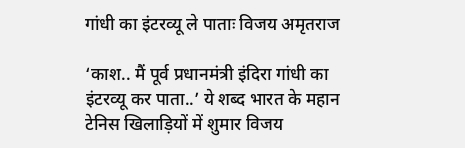गांधी का इंटरव्यू ले पाताः विजय अमृतराज

‘काश.. मैं पूर्व प्रधानमंत्री इंदिरा गांधी का इंटरव्यू कर पाता..’ ये शब्द भारत के महान टेनिस खिलाड़ियों में शुमार विजय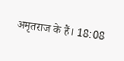अमृतराज के हैं। 18:08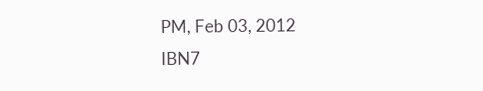PM, Feb 03, 2012
IBN7